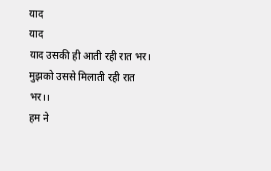याद
याद
याद उसकी ही आती रही रात भर।
मुझको उससे मिलाती रही रात भर।।
हम ने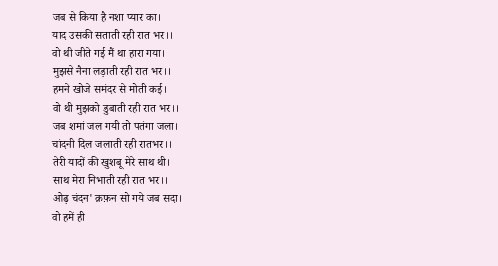जब से किया है नशा प्यार का।
याद उसकी सताती रही रात भर।।
वो थी जीते गई मैं था हारा गया।
मुझसे नैना लड़ाती रही रात भर।।
हमने खोजे समंदर से मोती कई।
वो थी मुझको डुबाती रही रात भर।।
जब शमां जल गयी तो पतंगा जला।
चांदनी दिल जलाती रही रातभर।।
तेरी यादों की खुशबू मेरे साथ थी।
साथ मेरा निभाती रही रात भर।।
ओढ़ चंदन' क़फ़न सो गये जब सदा।
वो हमें ही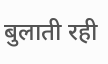बुलाती रही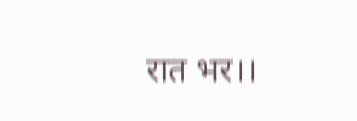रात भर।।